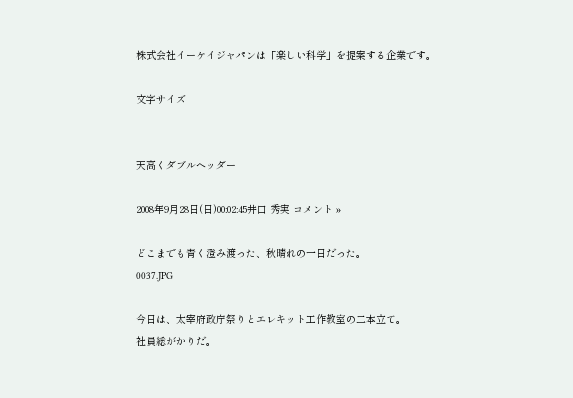株式会社イーケイジャパンは「楽しい科学」を提案する企業です。

文字サイズ


天高くダブルヘッダー

2008年9月28日(日)00:02:45井口 秀実 コメント »

どこまでも青く澄み渡った、秋晴れの一日だった。
0037.JPG

今日は、太宰府政庁祭りとエレキット工作教室の二本立て。
社員総がかりだ。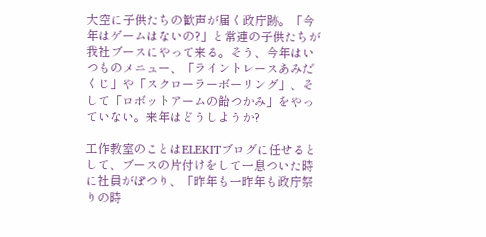大空に子供たちの歓声が届く政庁跡。「今年はゲームはないの?」と常連の子供たちが我社ブースにやって来る。そう、今年はいつものメニュー、「ライントレースあみだくじ」や「スクローラーボーリング」、そして「ロボットアームの飴つかみ」をやっていない。来年はどうしようか?

工作教室のことはELEKITブログに任せるとして、ブースの片付けをして一息ついた時に社員がぽつり、「昨年も一昨年も政庁祭りの時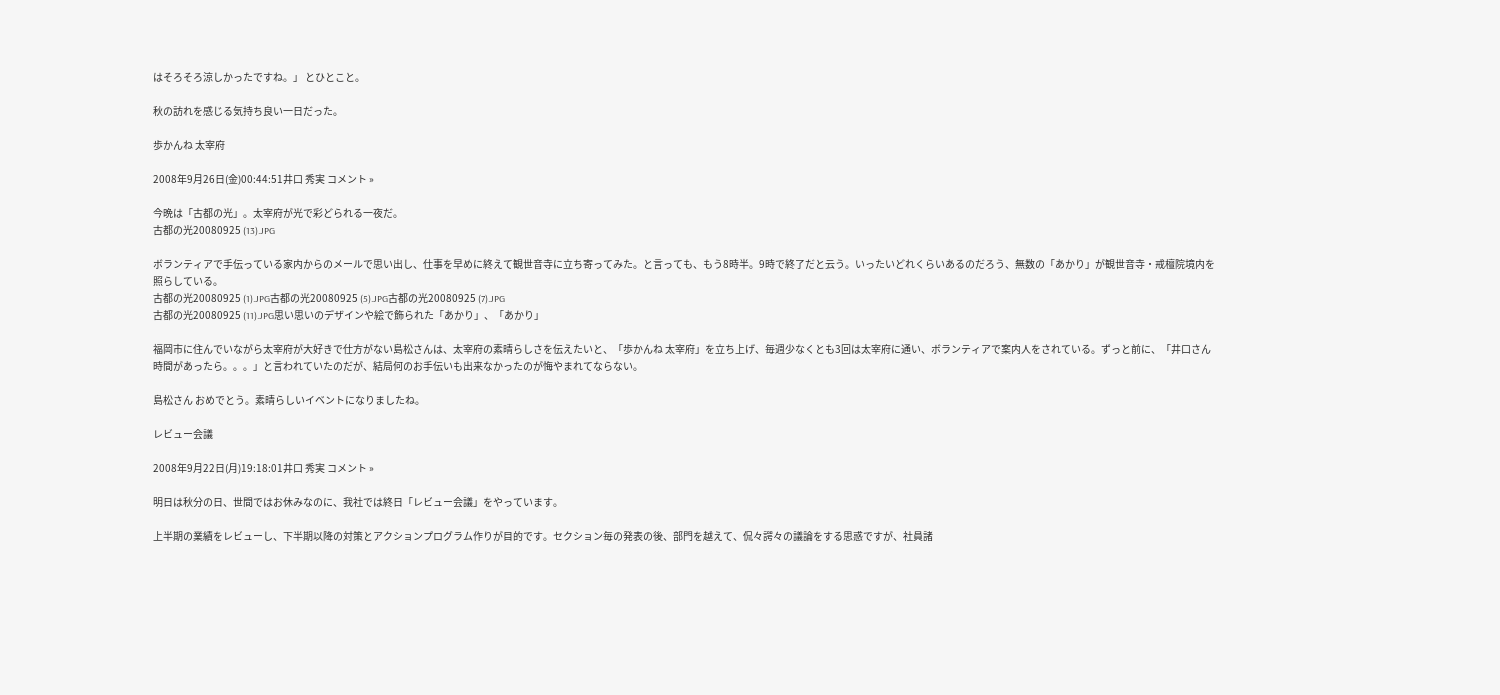はそろそろ涼しかったですね。」 とひとこと。

秋の訪れを感じる気持ち良い一日だった。

歩かんね 太宰府

2008年9月26日(金)00:44:51井口 秀実 コメント »

今晩は「古都の光」。太宰府が光で彩どられる一夜だ。
古都の光20080925 (13).JPG

ボランティアで手伝っている家内からのメールで思い出し、仕事を早めに終えて観世音寺に立ち寄ってみた。と言っても、もう8時半。9時で終了だと云う。いったいどれくらいあるのだろう、無数の「あかり」が観世音寺・戒檀院境内を照らしている。
古都の光20080925 (1).JPG古都の光20080925 (5).JPG古都の光20080925 (7).JPG
古都の光20080925 (11).JPG思い思いのデザインや絵で飾られた「あかり」、「あかり」

福岡市に住んでいながら太宰府が大好きで仕方がない島松さんは、太宰府の素晴らしさを伝えたいと、「歩かんね 太宰府」を立ち上げ、毎週少なくとも3回は太宰府に通い、ボランティアで案内人をされている。ずっと前に、「井口さん 時間があったら。。。」と言われていたのだが、結局何のお手伝いも出来なかったのが悔やまれてならない。

島松さん おめでとう。素晴らしいイベントになりましたね。

レビュー会議

2008年9月22日(月)19:18:01井口 秀実 コメント »

明日は秋分の日、世間ではお休みなのに、我社では終日「レビュー会議」をやっています。

上半期の業績をレビューし、下半期以降の対策とアクションプログラム作りが目的です。セクション毎の発表の後、部門を越えて、侃々諤々の議論をする思惑ですが、社員諸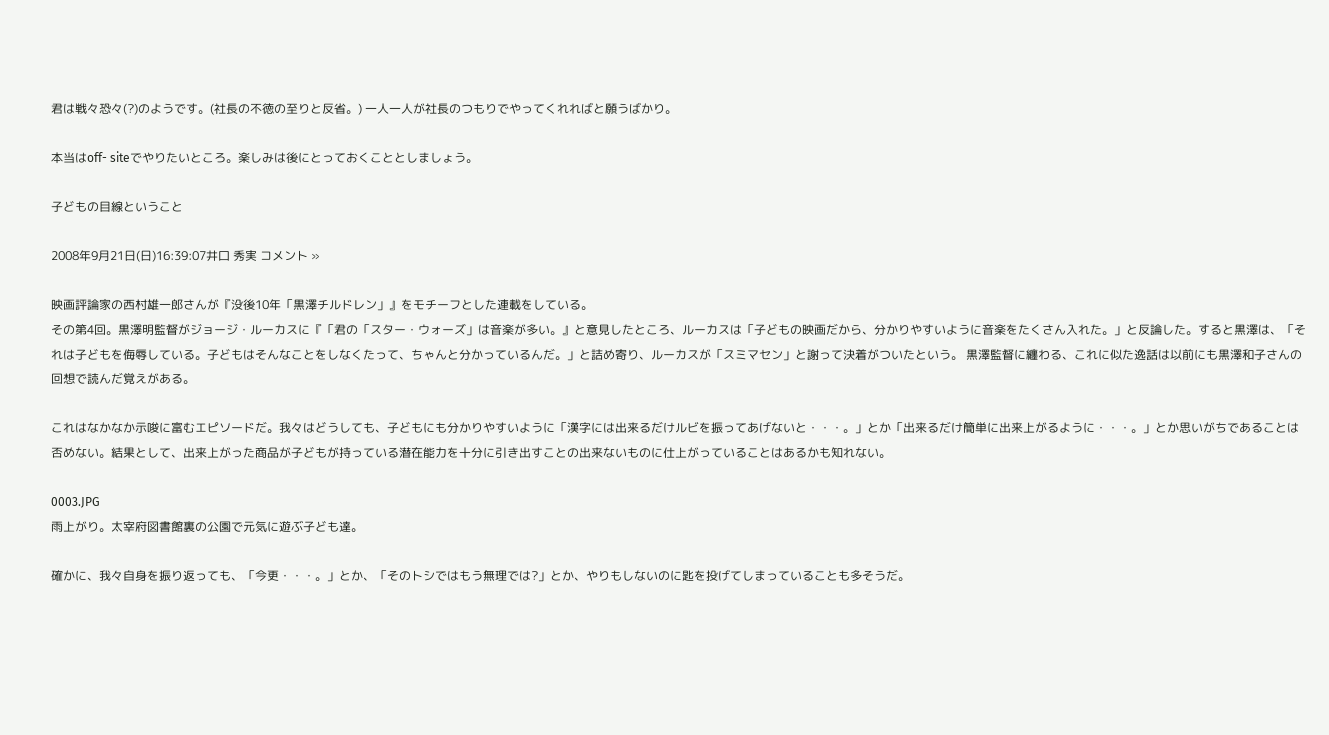君は戦々恐々(?)のようです。(社長の不徳の至りと反省。) 一人一人が社長のつもりでやってくれればと願うばかり。

本当はoff- siteでやりたいところ。楽しみは後にとっておくこととしましょう。

子どもの目線ということ

2008年9月21日(日)16:39:07井口 秀実 コメント »

映画評論家の西村雄一郎さんが『没後10年「黒澤チルドレン」』をモチーフとした連載をしている。
その第4回。黒澤明監督がジョージ・ルーカスに『「君の「スター・ウォーズ」は音楽が多い。』と意見したところ、ルーカスは「子どもの映画だから、分かりやすいように音楽をたくさん入れた。」と反論した。すると黒澤は、「それは子どもを侮辱している。子どもはそんなことをしなくたって、ちゃんと分かっているんだ。」と詰め寄り、ルーカスが「スミマセン」と謝って決着がついたという。 黒澤監督に纏わる、これに似た逸話は以前にも黒澤和子さんの回想で読んだ覚えがある。

これはなかなか示唆に富むエピソードだ。我々はどうしても、子どもにも分かりやすいように「漢字には出来るだけルビを振ってあげないと・・・。」とか「出来るだけ簡単に出来上がるように・・・。」とか思いがちであることは否めない。結果として、出来上がった商品が子どもが持っている潜在能力を十分に引き出すことの出来ないものに仕上がっていることはあるかも知れない。

0003.JPG
雨上がり。太宰府図書館裏の公園で元気に遊ぶ子ども達。

確かに、我々自身を振り返っても、「今更・・・。」とか、「そのトシではもう無理では?」とか、やりもしないのに匙を投げてしまっていることも多そうだ。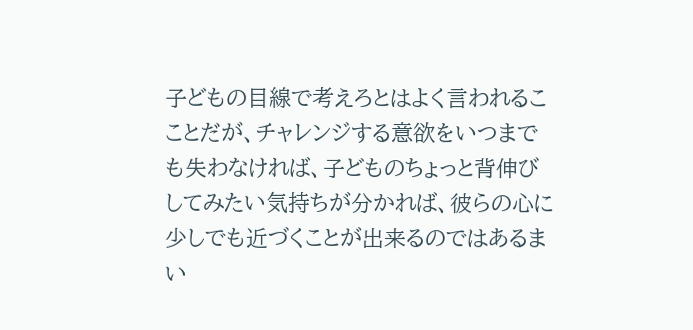子どもの目線で考えろとはよく言われるこことだが、チャレンジする意欲をいつまでも失わなければ、子どものちょっと背伸びしてみたい気持ちが分かれば、彼らの心に少しでも近づくことが出来るのではあるまい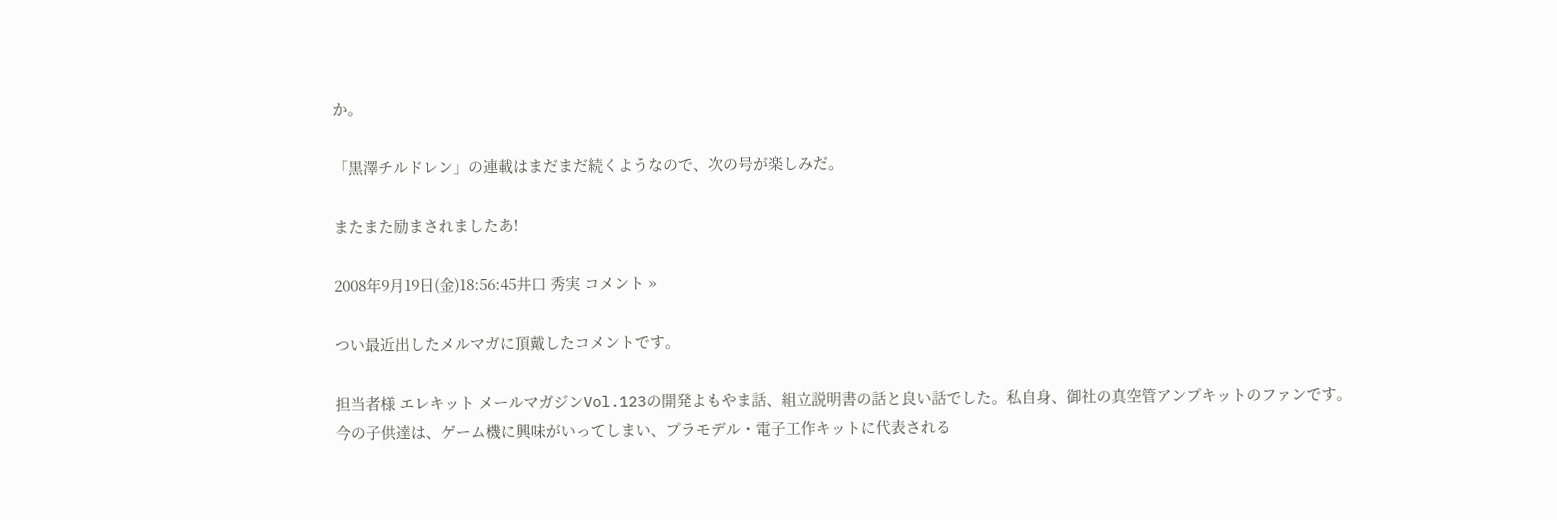か。

「黒澤チルドレン」の連載はまだまだ続くようなので、次の号が楽しみだ。

またまた励まされましたあ!

2008年9月19日(金)18:56:45井口 秀実 コメント »

つい最近出したメルマガに頂戴したコメントです。

担当者様 エレキット メールマガジンVol.123の開発よもやま話、組立説明書の話と良い話でした。私自身、御社の真空管アンプキットのファンです。
今の子供達は、ゲーム機に興味がいってしまい、プラモデル・電子工作キットに代表される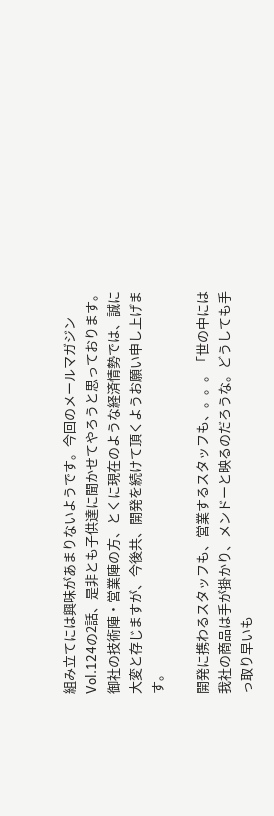組み立てには興味があまりないようです。今回のメールマガジンVol.124の2話、是非とも子供達に聞かせてやろうと思っております。
御社の技術陣・営業陣の方、とくに現在のような経済情勢では、誠に大変と存じますが、今後共、開発を続けて頂くようお願い申し上げます。

開発に携わるスタッフも、営業するスタッフも、。。。「世の中には我社の商品は手が掛かり、メンドーと映るのだろうな。どうしても手っ取り早いも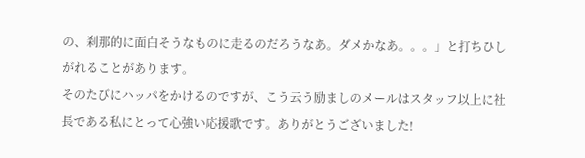の、刹那的に面白そうなものに走るのだろうなあ。ダメかなあ。。。」と打ちひしがれることがあります。
そのたびにハッパをかけるのですが、こう云う励ましのメールはスタッフ以上に社長である私にとって心強い応援歌です。ありがとうございました!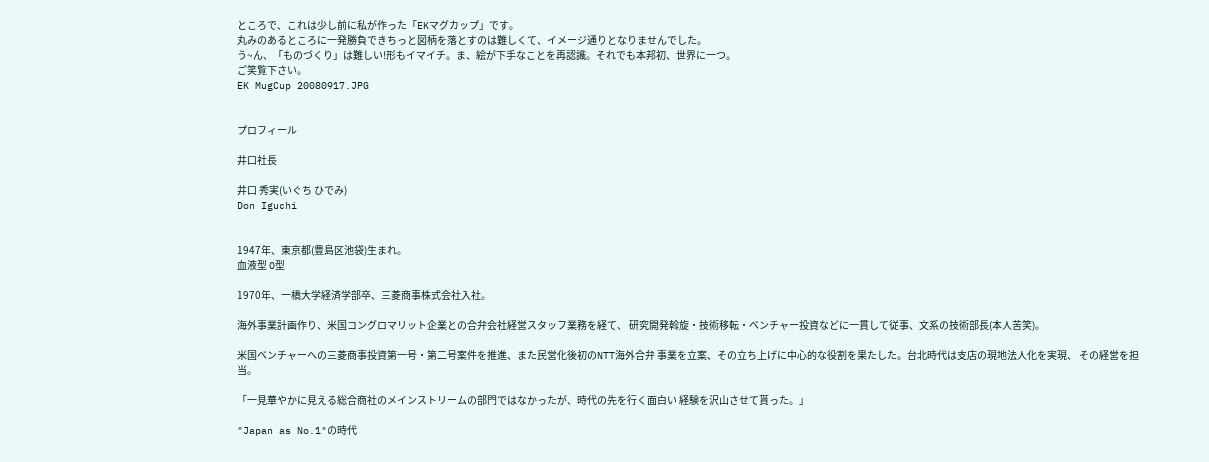ところで、これは少し前に私が作った「EKマグカップ」です。
丸みのあるところに一発勝負できちっと図柄を落とすのは難しくて、イメージ通りとなりませんでした。
う~ん、「ものづくり」は難しい!形もイマイチ。ま、絵が下手なことを再認識。それでも本邦初、世界に一つ。
ご笑覧下さい。
EK MugCup 20080917.JPG


プロフィール

井口社長

井口 秀実(いぐち ひでみ)
Don Iguchi


1947年、東京都(豊島区池袋)生まれ。
血液型 O型

1970年、一橋大学経済学部卒、三菱商事株式会社入社。

海外事業計画作り、米国コングロマリット企業との合弁会社経営スタッフ業務を経て、 研究開発斡旋・技術移転・ベンチャー投資などに一貫して従事、文系の技術部長(本人苦笑)。

米国ベンチャーへの三菱商事投資第一号・第二号案件を推進、また民営化後初のNTT海外合弁 事業を立案、その立ち上げに中心的な役割を果たした。台北時代は支店の現地法人化を実現、 その経営を担当。

「一見華やかに見える総合商社のメインストリームの部門ではなかったが、時代の先を行く面白い 経験を沢山させて貰った。」

"Japan as No.1"の時代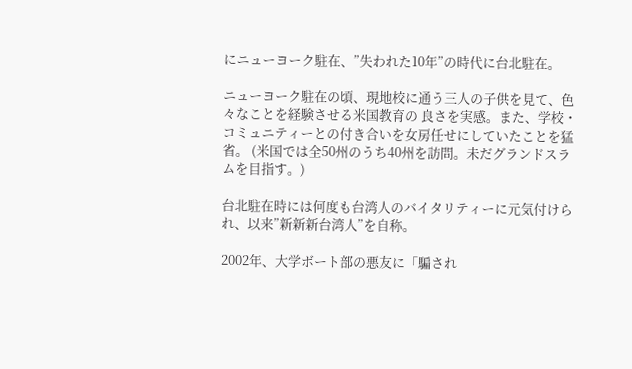にニューヨーク駐在、”失われた10年”の時代に台北駐在。

ニューヨーク駐在の頃、現地校に通う三人の子供を見て、色々なことを経験させる米国教育の 良さを実感。また、学校・コミュニティーとの付き合いを女房任せにしていたことを猛省。 (米国では全50州のうち40州を訪問。未だグランドスラムを目指す。)

台北駐在時には何度も台湾人のバイタリティーに元気付けられ、以来”新新新台湾人”を自称。

2002年、大学ボート部の悪友に「騙され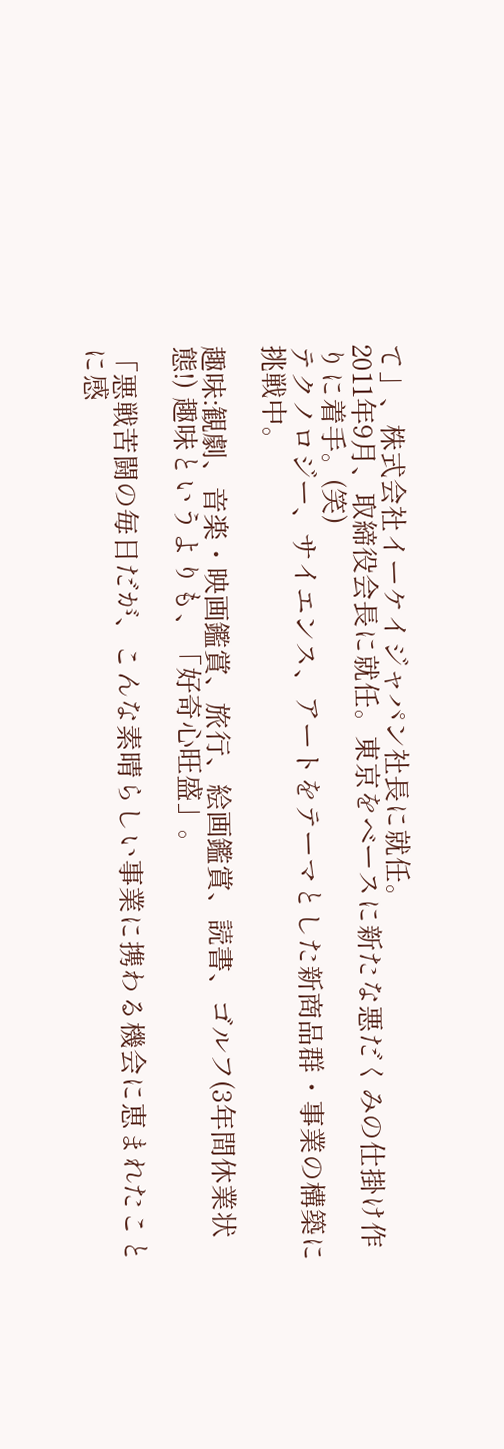て」、株式会社イーケイジャパン社長に就任。
2011年9月、取締役会長に就任。東京をベースに新たな悪だくみの仕掛け作りに着手。(笑)
テクノロジー、サイエンス、アートをテーマとした新商品群・事業の構築に挑戦中。

趣味:観劇、音楽・映画鑑賞、旅行、絵画鑑賞、読書、ゴルフ(3年間休業状態!) 趣味というよりも、「好奇心旺盛」。

「悪戦苦闘の毎日だが、こんな素晴らしい事業に携わる機会に恵まれたことに感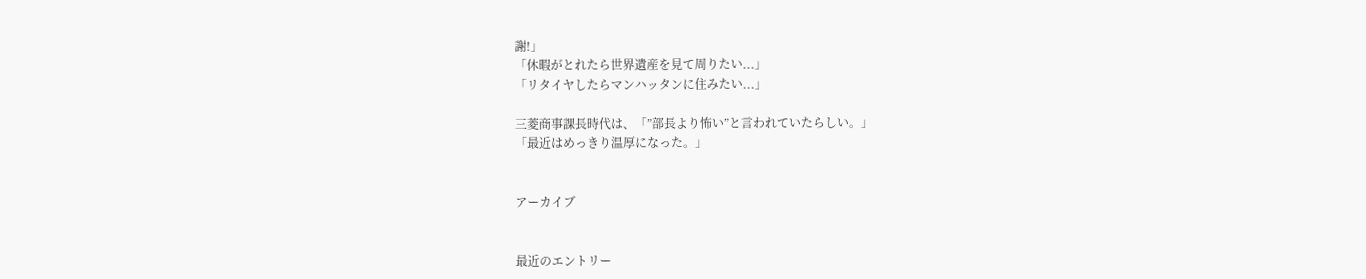謝!」
「休暇がとれたら世界遺産を見て周りたい...」
「リタイヤしたらマンハッタンに住みたい...」

三菱商事課長時代は、「”部長より怖い”と言われていたらしい。」
「最近はめっきり温厚になった。」


アーカイブ


最近のエントリー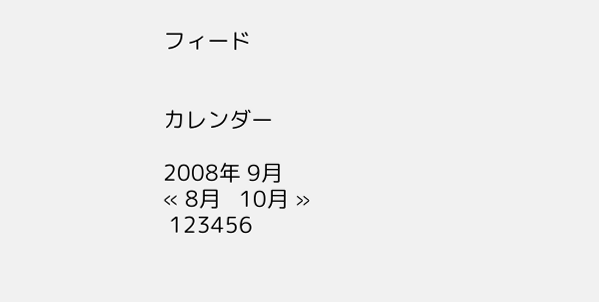フィード


カレンダー

2008年 9月
« 8月   10月 »
 123456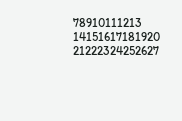78910111213
14151617181920
21222324252627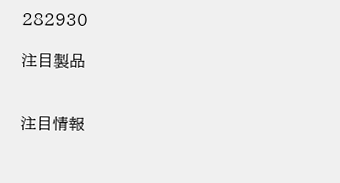282930

注目製品


注目情報